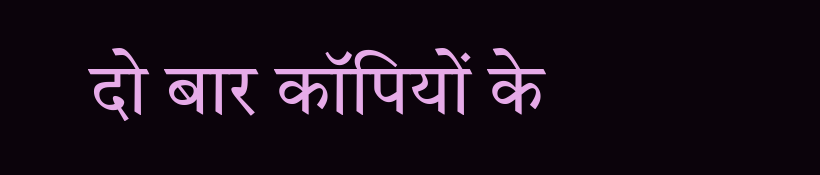दो बार कॉपियों के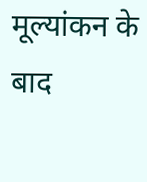मूल्यांकन के बाद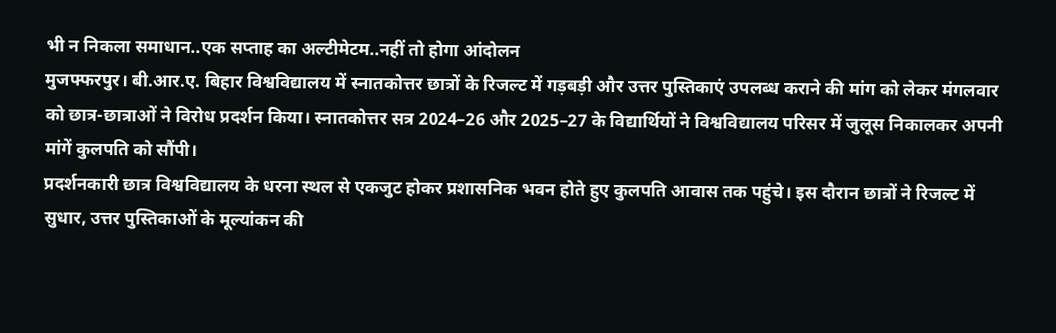भी न निकला समाधान..एक सप्ताह का अल्टीमेटम..नहीं तो होगा आंदोलन
मुजफ्फरपुर। बी.आर.ए. बिहार विश्वविद्यालय में स्नातकोत्तर छात्रों के रिजल्ट में गड़बड़ी और उत्तर पुस्तिकाएं उपलब्ध कराने की मांग को लेकर मंगलवार को छात्र-छात्राओं ने विरोध प्रदर्शन किया। स्नातकोत्तर सत्र 2024–26 और 2025–27 के विद्यार्थियों ने विश्वविद्यालय परिसर में जुलूस निकालकर अपनी मांगें कुलपति को सौंपी।
प्रदर्शनकारी छात्र विश्वविद्यालय के धरना स्थल से एकजुट होकर प्रशासनिक भवन होते हुए कुलपति आवास तक पहुंचे। इस दौरान छात्रों ने रिजल्ट में सुधार, उत्तर पुस्तिकाओं के मूल्यांकन की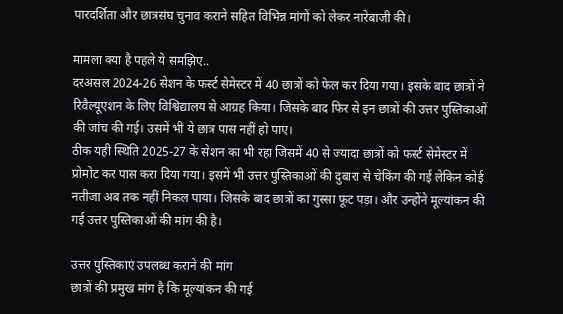पारदर्शिता और छात्रसंघ चुनाव कराने सहित विभिन्न मांगों को लेकर नारेबाजी की।

मामला क्या है पहले ये समझिए..
दरअसल 2024-26 सेशन के फर्स्ट सेमेस्टर में 40 छात्रों को फेल कर दिया गया। इसके बाद छात्रों ने रिवैल्यूएशन के लिए विश्विद्यालय से आग्रह किया। जिसके बाद फिर से इन छात्रों की उत्तर पुस्तिकाओं की जांच की गई। उसमें भी ये छात्र पास नहीं हो पाए।
ठीक यही स्थिति 2025-27 के सेशन का भी रहा जिसमें 40 से ज्यादा छात्रों को फर्स्ट सेमेस्टर में प्रोमोट कर पास करा दिया गया। इसमें भी उत्तर पुस्तिकाओं की दुबारा से चेकिंग की गई लेकिन कोई नतीजा अब तक नहीं निकल पाया। जिसके बाद छात्रों का गुस्सा फूट पड़ा। और उन्होंने मूल्यांकन की गई उत्तर पुस्तिकाओं की मांग की है।

उत्तर पुस्तिकाएं उपलब्ध कराने की मांग
छात्रों की प्रमुख मांग है कि मूल्यांकन की गई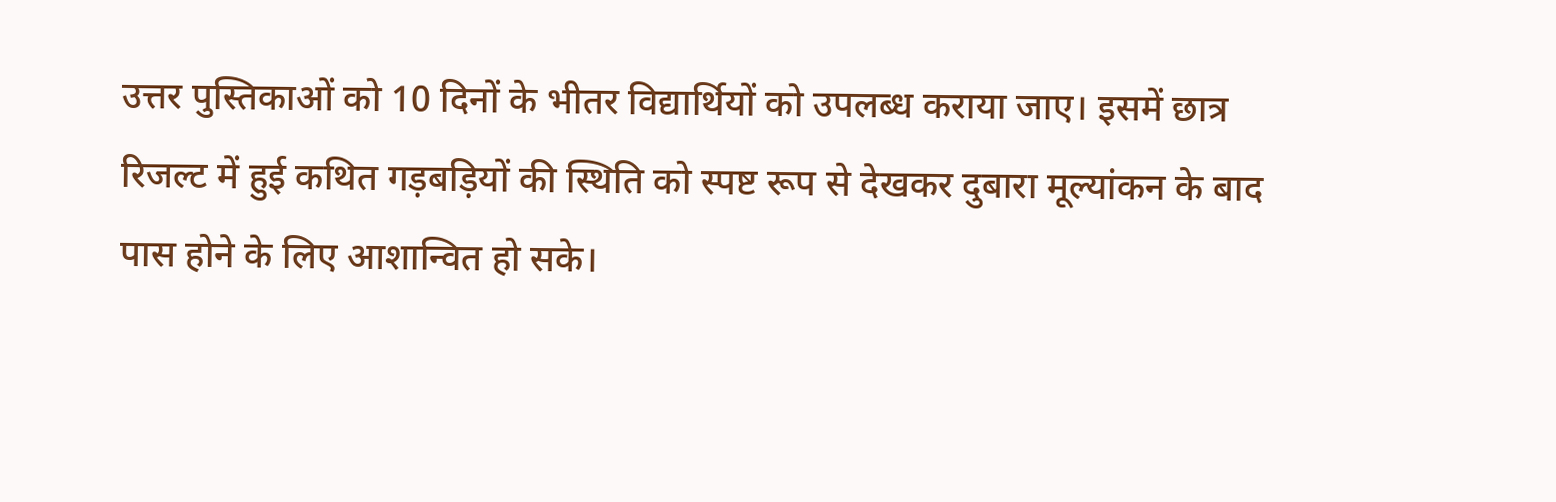उत्तर पुस्तिकाओं को 10 दिनों के भीतर विद्यार्थियों को उपलब्ध कराया जाए। इसमें छात्र रिजल्ट में हुई कथित गड़बड़ियों की स्थिति को स्पष्ट रूप से देखकर दुबारा मूल्यांकन के बाद पास होने के लिए आशान्वित हो सके।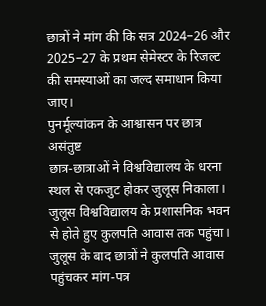छात्रों ने मांग की कि सत्र 2024–26 और 2025–27 के प्रथम सेमेस्टर के रिजल्ट की समस्याओं का जल्द समाधान किया जाए।
पुनर्मूल्यांकन के आश्वासन पर छात्र असंतुष्ट
छात्र-छात्राओं ने विश्वविद्यालय के धरना स्थल से एकजुट होकर जुलूस निकाला। जुलूस विश्वविद्यालय के प्रशासनिक भवन से होते हुए कुलपति आवास तक पहुंचा। जुलूस के बाद छात्रों ने कुलपति आवास पहुंचकर मांग-पत्र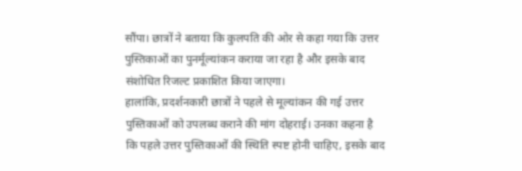सौंपा। छात्रों ने बताया कि कुलपति की ओर से कहा गया कि उत्तर पुस्तिकाओं का पुनर्मूल्यांकन कराया जा रहा है और इसके बाद संशोधित रिजल्ट प्रकाशित किया जाएगा।
हालांकि, प्रदर्शनकारी छात्रों ने पहले से मूल्यांकन की गई उत्तर पुस्तिकाओं को उपलब्ध कराने की मांग दोहराई। उनका कहना है कि पहले उत्तर पुस्तिकाओं की स्थिति स्पष्ट होनी चाहिए, इसके बाद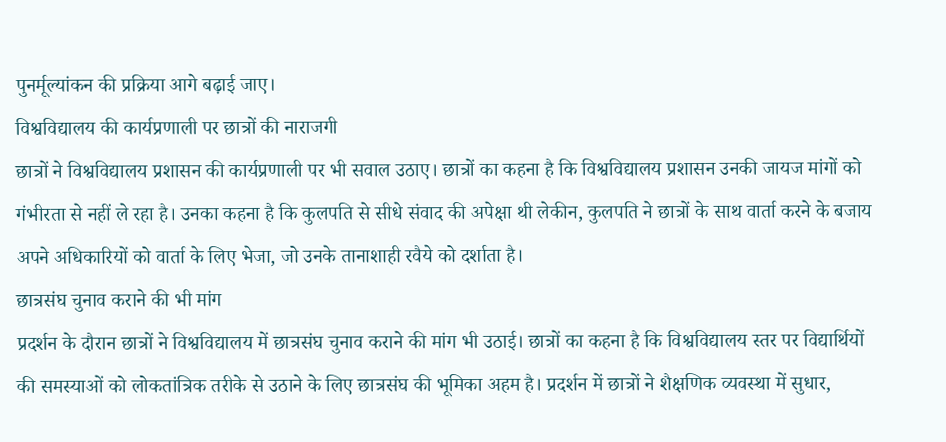पुनर्मूल्यांकन की प्रक्रिया आगे बढ़ाई जाए।
विश्वविद्यालय की कार्यप्रणाली पर छात्रों की नाराजगी
छात्रों ने विश्वविद्यालय प्रशासन की कार्यप्रणाली पर भी सवाल उठाए। छात्रों का कहना है कि विश्वविद्यालय प्रशासन उनकी जायज मांगों को गंभीरता से नहीं ले रहा है। उनका कहना है कि कुलपति से सीधे संवाद की अपेक्षा थी लेकीन, कुलपति ने छात्रों के साथ वार्ता करने के बजाय अपने अधिकारियों को वार्ता के लिए भेजा, जो उनके तानाशाही रवैये को दर्शाता है।
छात्रसंघ चुनाव कराने की भी मांग
प्रदर्शन के दौरान छात्रों ने विश्वविद्यालय में छात्रसंघ चुनाव कराने की मांग भी उठाई। छात्रों का कहना है कि विश्वविद्यालय स्तर पर विद्यार्थियों की समस्याओं को लोकतांत्रिक तरीके से उठाने के लिए छात्रसंघ की भूमिका अहम है। प्रदर्शन में छात्रों ने शैक्षणिक व्यवस्था में सुधार,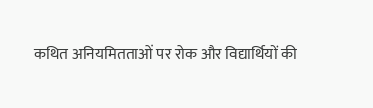कथित अनियमितताओं पर रोक और विद्यार्थियों की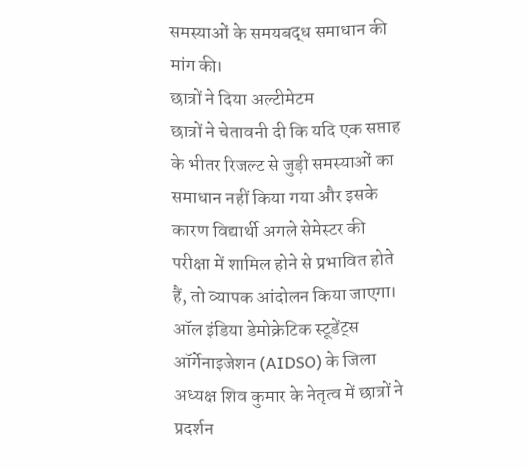समस्याओं के समयबद्ध समाधान की मांग की।
छात्रों ने दिया अल्टीमेटम
छात्रों ने चेतावनी दी कि यदि एक सप्ताह के भीतर रिजल्ट से जुड़ी समस्याओं का समाधान नहीं किया गया और इसके कारण विद्यार्थी अगले सेमेस्टर की परीक्षा में शामिल होने से प्रभावित होते हैं, तो व्यापक आंदोलन किया जाएगा।
ऑल इंडिया डेमोक्रेटिक स्टूडेंट्स ऑर्गेनाइजेशन (AIDSO) के जिला अध्यक्ष शिव कुमार के नेतृत्व में छात्रों ने प्रदर्शन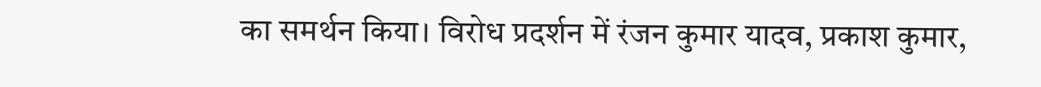का समर्थन किया। विरोध प्रदर्शन में रंजन कुमार यादव, प्रकाश कुमार,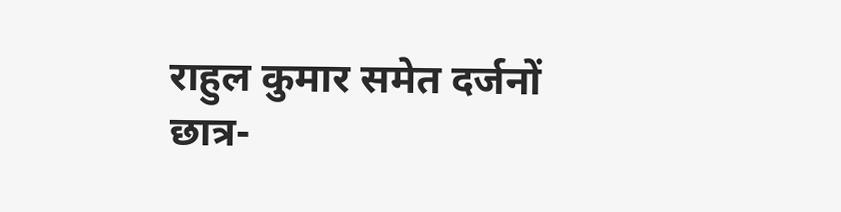राहुल कुमार समेत दर्जनों छात्र-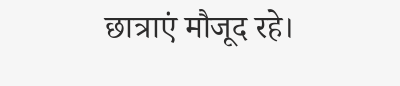छात्राएं मौजूद रहे।